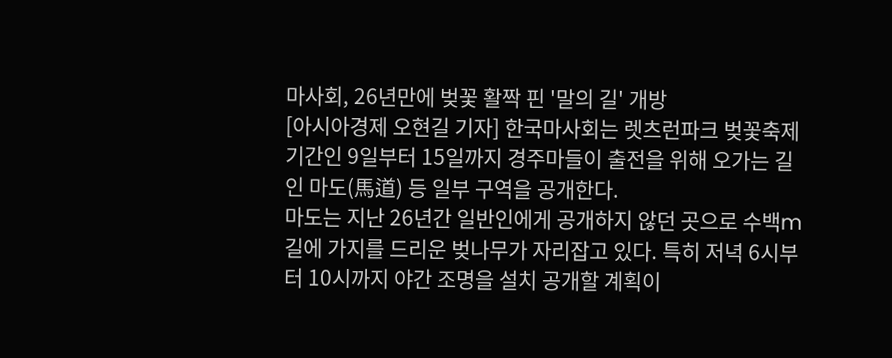마사회, 26년만에 벚꽃 활짝 핀 '말의 길' 개방
[아시아경제 오현길 기자] 한국마사회는 렛츠런파크 벚꽃축제 기간인 9일부터 15일까지 경주마들이 출전을 위해 오가는 길인 마도(馬道) 등 일부 구역을 공개한다.
마도는 지난 26년간 일반인에게 공개하지 않던 곳으로 수백m 길에 가지를 드리운 벚나무가 자리잡고 있다. 특히 저녁 6시부터 10시까지 야간 조명을 설치 공개할 계획이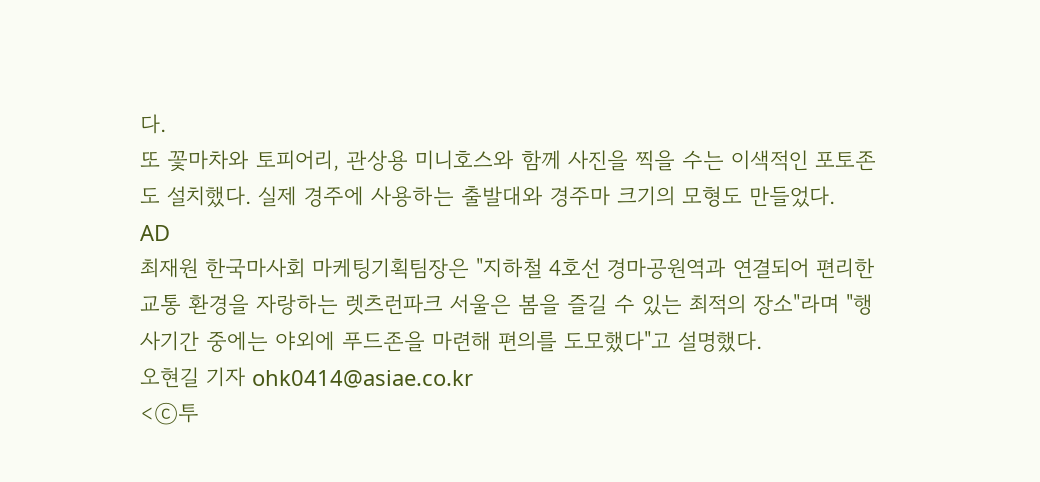다.
또 꽃마차와 토피어리, 관상용 미니호스와 함께 사진을 찍을 수는 이색적인 포토존도 설치했다. 실제 경주에 사용하는 출발대와 경주마 크기의 모형도 만들었다.
AD
최재원 한국마사회 마케팅기획팀장은 "지하철 4호선 경마공원역과 연결되어 편리한 교통 환경을 자랑하는 렛츠런파크 서울은 봄을 즐길 수 있는 최적의 장소"라며 "행사기간 중에는 야외에 푸드존을 마련해 편의를 도모했다"고 설명했다.
오현길 기자 ohk0414@asiae.co.kr
<ⓒ투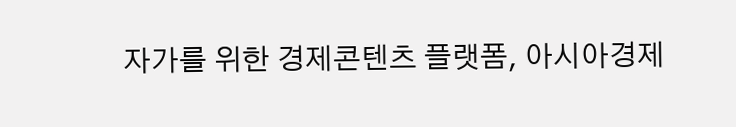자가를 위한 경제콘텐츠 플랫폼, 아시아경제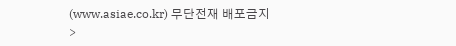(www.asiae.co.kr) 무단전재 배포금지>